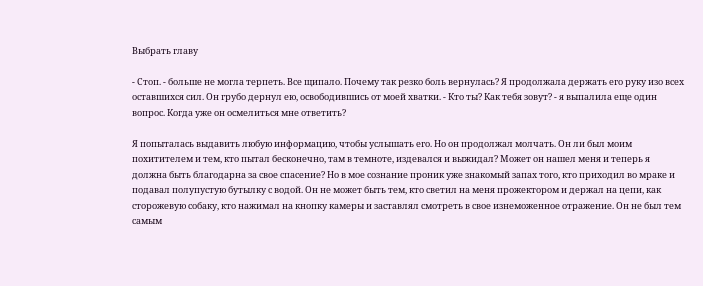Выбрать главу

- Стоп. - больше не могла терпеть. Все щипало. Почему так резко боль вернулась? Я продолжала держать его руку изо всех оставшихся сил. Он грубо дернул ею, освободившись от моей хватки. - Кто ты? Как тебя зовут? - я выпалила еще один вопрос. Когда уже он осмелиться мне ответить?

Я попыталась выдавить любую информацию, чтобы услышать его. Но он продолжал молчать. Он ли был моим похитителем и тем, кто пытал бесконечно, там в темноте, издевался и выжидал? Может он нашел меня и теперь я должна быть благодарна за свое спасение? Но в мое сознание проник уже знакомый запах того, кто приходил во мраке и подавал полупустую бутылку с водой. Он не может быть тем, кто светил на меня прожектором и держал на цепи, как сторожевую собаку, кто нажимал на кнопку камеры и заставлял смотреть в свое изнеможенное отражение. Он не был тем самым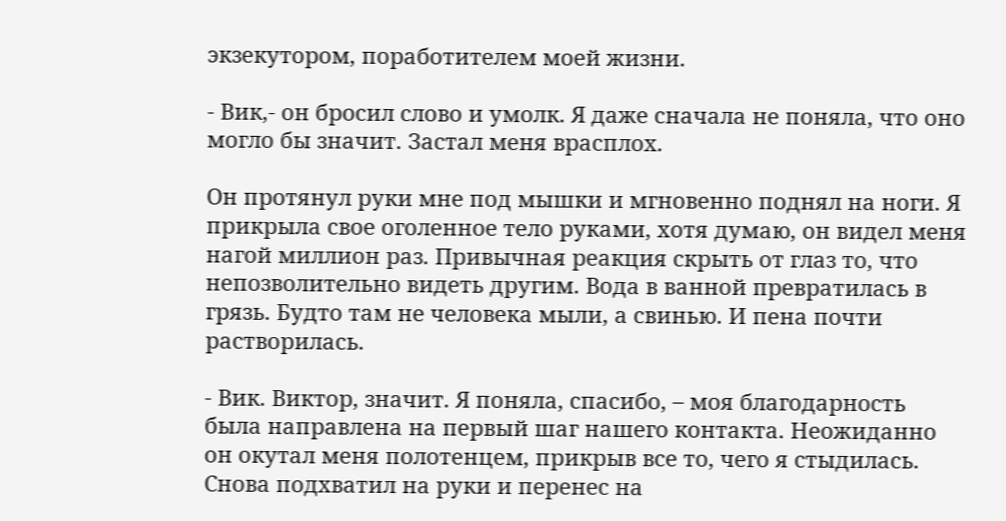экзекутором, поработителем моей жизни.

- Вик,- он бросил слово и умолк. Я даже сначала не поняла, что оно могло бы значит. Застал меня врасплох.

Он протянул руки мне под мышки и мгновенно поднял на ноги. Я прикрыла свое оголенное тело руками, хотя думаю, он видел меня нагой миллион раз. Привычная реакция скрыть от глаз то, что непозволительно видеть другим. Вода в ванной превратилась в грязь. Будто там не человека мыли, а свинью. И пена почти растворилась.

- Вик. Виктор, значит. Я поняла, спасибо, – моя благодарность была направлена на первый шаг нашего контакта. Неожиданно он окутал меня полотенцем, прикрыв все то, чего я стыдилась. Снова подхватил на руки и перенес на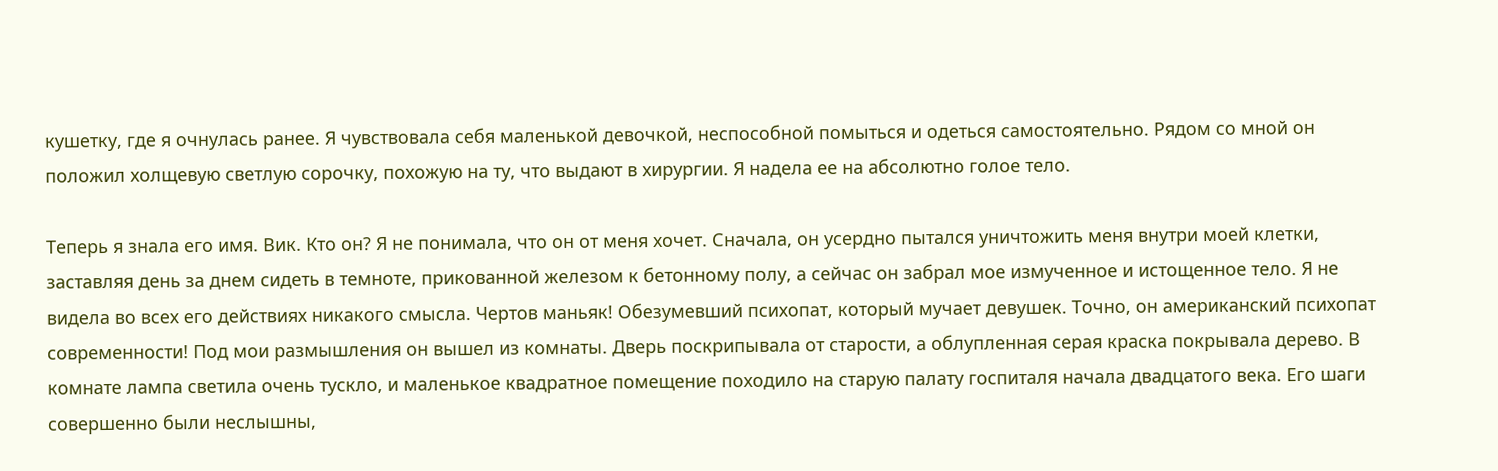кушетку, где я очнулась ранее. Я чувствовала себя маленькой девочкой, неспособной помыться и одеться самостоятельно. Рядом со мной он положил холщевую светлую сорочку, похожую на ту, что выдают в хирургии. Я надела ее на абсолютно голое тело.

Теперь я знала его имя. Вик. Кто он? Я не понимала, что он от меня хочет. Сначала, он усердно пытался уничтожить меня внутри моей клетки, заставляя день за днем сидеть в темноте, прикованной железом к бетонному полу, а сейчас он забрал мое измученное и истощенное тело. Я не видела во всех его действиях никакого смысла. Чертов маньяк! Обезумевший психопат, который мучает девушек. Точно, он американский психопат современности! Под мои размышления он вышел из комнаты. Дверь поскрипывала от старости, а облупленная серая краска покрывала дерево. В комнате лампа светила очень тускло, и маленькое квадратное помещение походило на старую палату госпиталя начала двадцатого века. Его шаги совершенно были неслышны,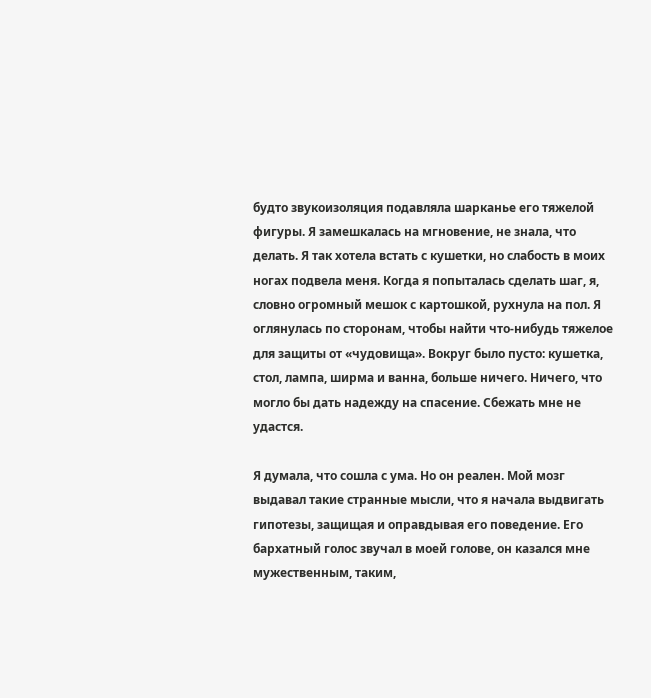будто звукоизоляция подавляла шарканье его тяжелой фигуры. Я замешкалась на мгновение, не знала, что делать. Я так хотела встать с кушетки, но слабость в моих ногах подвела меня. Когда я попыталась сделать шаг, я, словно огромный мешок с картошкой, рухнула на пол. Я оглянулась по сторонам, чтобы найти что-нибудь тяжелое для защиты от «чудовища». Вокруг было пусто: кушетка, стол, лампа, ширма и ванна, больше ничего. Ничего, что могло бы дать надежду на спасение. Сбежать мне не удастся.

Я думала, что сошла с ума. Но он реален. Мой мозг выдавал такие странные мысли, что я начала выдвигать гипотезы, защищая и оправдывая его поведение. Его бархатный голос звучал в моей голове, он казался мне мужественным, таким,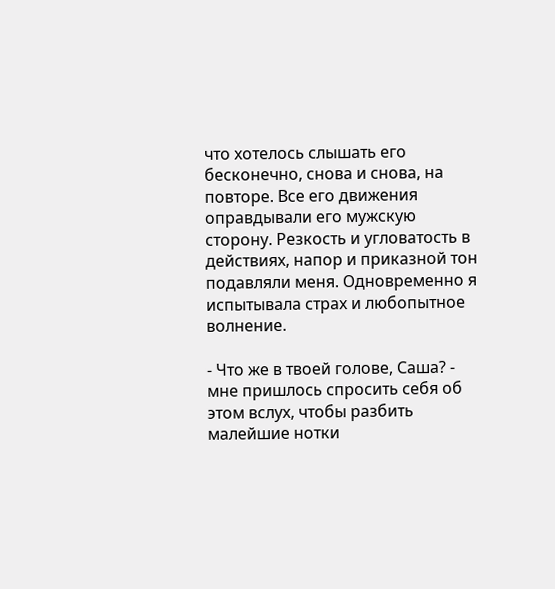что хотелось слышать его бесконечно, снова и снова, на повторе. Все его движения оправдывали его мужскую сторону. Резкость и угловатость в действиях, напор и приказной тон подавляли меня. Одновременно я испытывала страх и любопытное волнение.

- Что же в твоей голове, Саша? - мне пришлось спросить себя об этом вслух, чтобы разбить малейшие нотки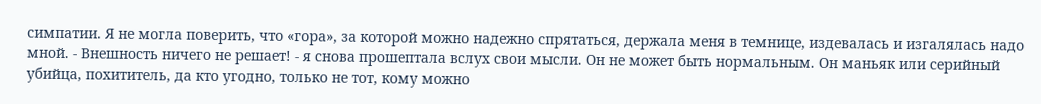симпатии. Я не могла поверить, что «гора», за которой можно надежно спрятаться, держала меня в темнице, издевалась и изгалялась надо мной. - Внешность ничего не решает! - я снова прошептала вслух свои мысли. Он не может быть нормальным. Он маньяк или серийный убийца, похититель, да кто угодно, только не тот, кому можно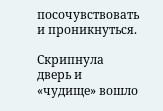посочувствовать и проникнуться.

Скрипнула дверь и «чудище» вошло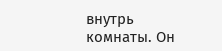внутрь комнаты. Он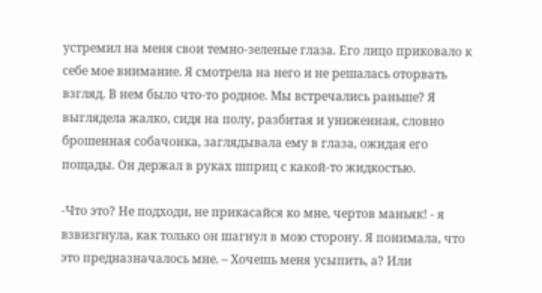устремил на меня свои темно-зеленые глаза. Его лицо приковало к себе мое внимание. Я смотрела на него и не решалась оторвать взгляд. В нем было что-то родное. Мы встречались раньше? Я выглядела жалко, сидя на полу, разбитая и униженная, словно брошенная собачонка, заглядывала ему в глаза, ожидая его пощады. Он держал в руках шприц с какой-то жидкостью.

-Что это? Не подходи, не прикасайся ко мне, чертов маньяк! - я взвизгнула, как только он шагнул в мою сторону. Я понимала, что это предназначалось мне. – Хочешь меня усыпить, а? Или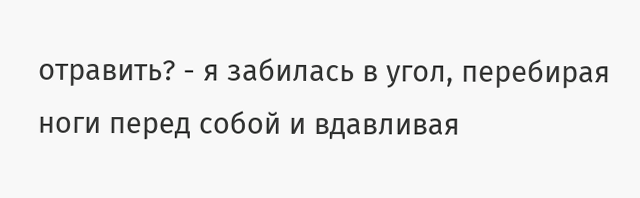отравить? - я забилась в угол, перебирая ноги перед собой и вдавливая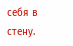себя в стену.